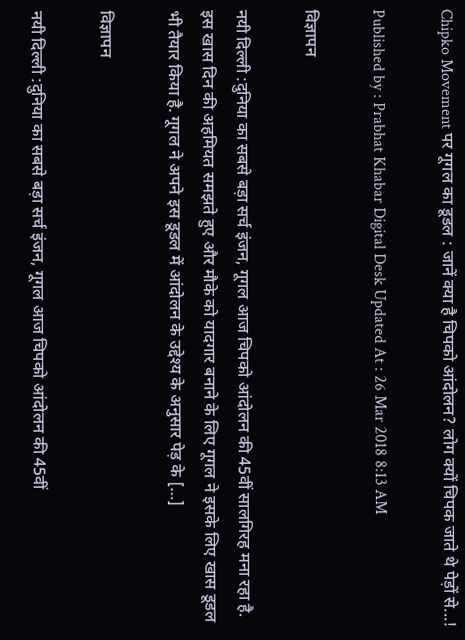Chipko Movement पर गूगल का डूडल : जानें क्या है चिपको आंदोलन? लोग क्यों चिपक जाते थे पेड़ों से...!

Published by : Prabhat Khabar Digital Desk Updated At : 26 Mar 2018 8:13 AM

विज्ञापन

नयी दिल्ली :दुनिया का सबसे बड़ा सर्च इंजन, गूगल आज चिपको आंदोलन की 45वीं सालगिरह मना रहा है. इस खास दिन की अहमियत समझते हुए और मौके को यादगार बनाने के लिए गूगल ने इसके लिए खास डूडल भी तैयार किया है. गूगल ने अपने इस डूडल में आंदोलन के उद्देश्य के अनुसार पेड़ के […]

विज्ञापन

नयी दिल्ली :दुनिया का सबसे बड़ा सर्च इंजन, गूगल आज चिपको आंदोलन की 45वीं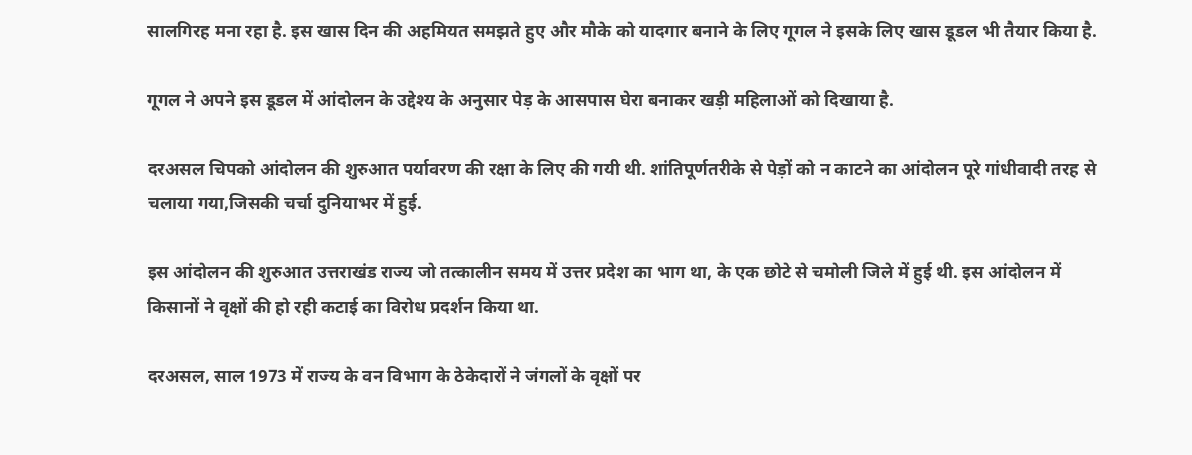सालगिरह मना रहा है. इस खास दिन की अहमियत समझते हुए और मौके को यादगार बनाने के लिए गूगल ने इसके लिए खास डूडल भी तैयार किया है.

गूगल ने अपने इस डूडल में आंदोलन के उद्देश्य के अनुसार पेड़ के आसपास घेरा बनाकर खड़ी महिलाओं को दिखाया है.

दरअसल चिपको आंदोलन की शुरुआत पर्यावरण की रक्षा के लिए की गयी थी. शांतिपूर्णतरीके से पेड़ों को न काटने का आंदोलन पूरे गांधीवादी तरह से चलाया गया,जिसकी चर्चा दुनियाभर में हुई.

इस आंदोलन की शुरुआत उत्तराखंड राज्य जो तत्कालीन समय में उत्तर प्रदेश का भाग था, के एक छोटे से चमोली जिले में हुई थी. इस आंदोलन में किसानों ने वृक्षों की हो रही कटाई का विरोध प्रदर्शन किया था.

दरअसल, साल 1973 में राज्य के वन विभाग के ठेकेदारों ने जंगलों के वृक्षों पर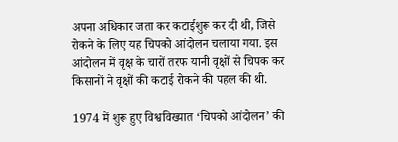अपना अधिकार जता कर कटाईशुरू कर दी थी, जिसे रोकने के लिए यह चिपको आंदोलन चलाया गया. इस आंदोलन में वृक्ष के चारों तरफ यानी वृक्षों से चिपक कर किसानों ने वृक्षों की कटाई रोकने की पहल की थी.

1974 में शुरू हुए विश्वविख्यात ‘चिपको आंदोलन’ की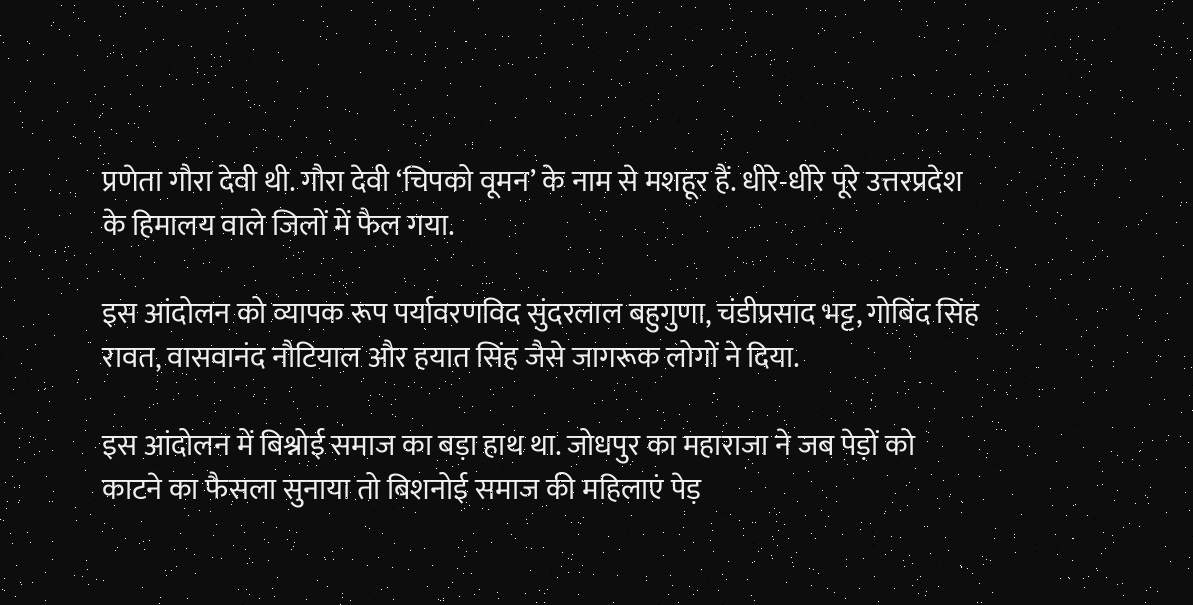प्रणेता गौरा देवी थी. गौरा देवी ‘चिपको वूमन’ के नाम से मशहूर हैं. धीरे-धीरे पूरे उत्तरप्रदेश के हिमालय वाले जिलों में फैल गया.

इस आंदोलन को व्यापक रूप पर्यावरणविद सुंदरलाल बहुगुणा, चंडीप्रसाद भट्ट, गोबिंद सिंह रावत, वासवानंद नौटियाल और हयात सिंह जैसे जागरूक लोगों ने दिया.

इस आंदोलन में बिश्नोई समाज का बड़ा हाथ था. जोधपुर का महाराजा ने जब पेड़ों को काटने का फैसला सुनाया तो बिशनोई समाज की महिलाएं पेड़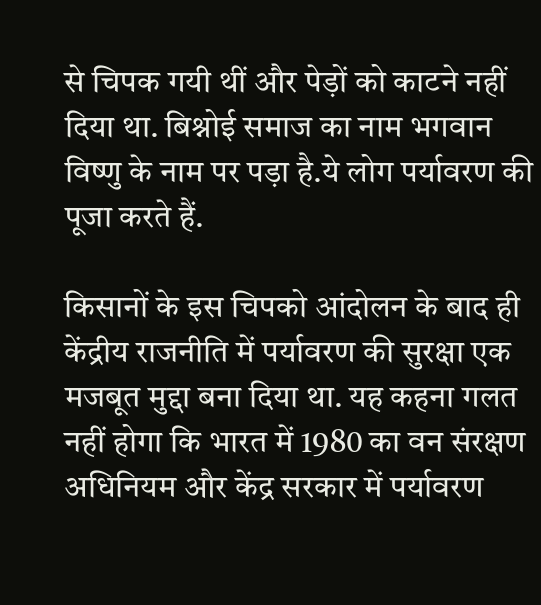से चिपक गयी थीं और पेड़ों को काटने नहीं दिया था. बिश्नोई समाज का नाम भगवान विष्णु के नाम पर पड़ा है.ये लोग पर्यावरण की पूजा करते हैं.

किसानों के इस चिपको आंदोलन के बाद ही केंद्रीय राजनीति में पर्यावरण की सुरक्षा एक मजबूत मुद्दा बना दिया था. यह कहना गलत नहीं होगा कि भारत में 1980 का वन संरक्षण अधिनियम और केंद्र सरकार में पर्यावरण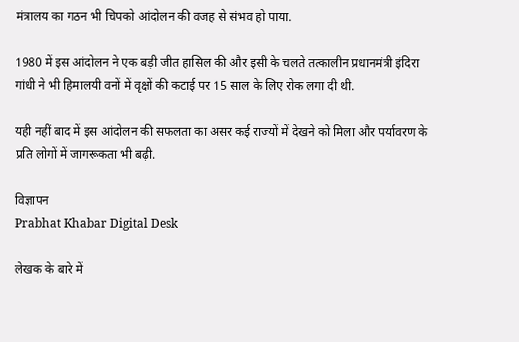मंत्रालय का गठन भी चिपको आंदोलन की वजह से संभव हो पाया.

1980 में इस आंदोलन ने एक बड़ी जीत हासिल की और इसी के चलते तत्कालीन प्रधानमंत्री इंदिरा गांधी ने भी हिमालयी वनों में वृक्षों की कटाई पर 15 साल के लिए रोक लगा दी थी.

यही नहीं बाद में इस आंदोलन की सफलता का असर कई राज्यों में देखने को मिला और पर्यावरण के प्रति लोगों में जागरूकता भी बढ़ी.

विज्ञापन
Prabhat Khabar Digital Desk

लेखक के बारे में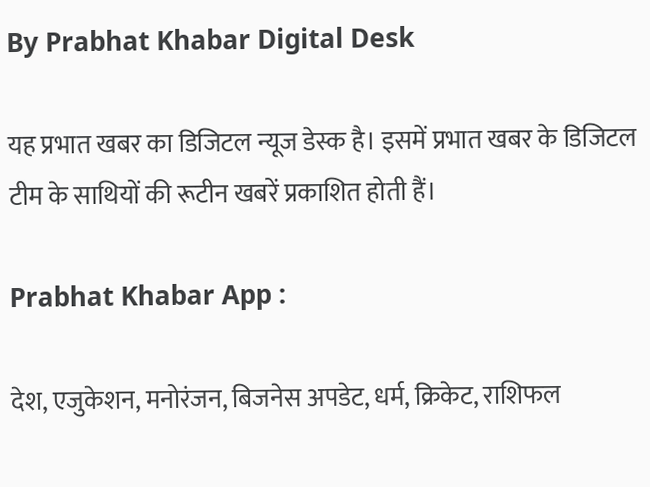By Prabhat Khabar Digital Desk

यह प्रभात खबर का डिजिटल न्यूज डेस्क है। इसमें प्रभात खबर के डिजिटल टीम के साथियों की रूटीन खबरें प्रकाशित होती हैं।

Prabhat Khabar App :

देश, एजुकेशन, मनोरंजन, बिजनेस अपडेट, धर्म, क्रिकेट, राशिफल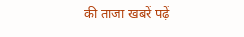की ताजा खबरें पढ़ें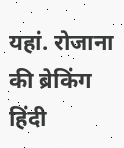यहां. रोजाना की ब्रेकिंग हिंदी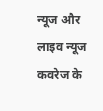न्यूज और लाइव न्यूज कवरेज के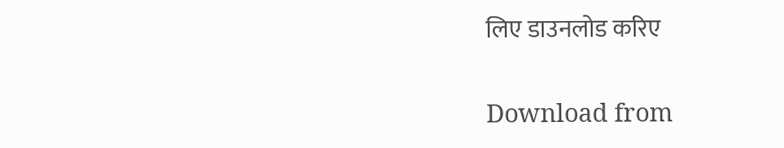लिए डाउनलोड करिए

Download from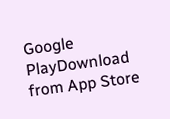Google PlayDownload from App Store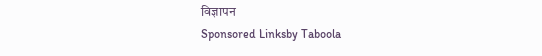विज्ञापन
Sponsored Linksby Taboola